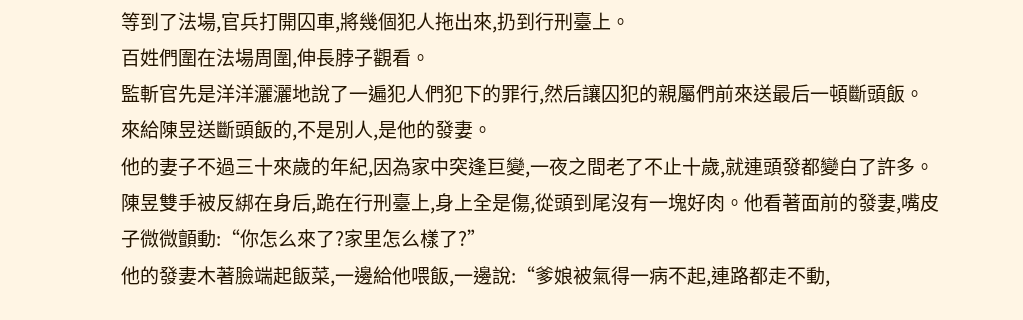等到了法場,官兵打開囚車,將幾個犯人拖出來,扔到行刑臺上。
百姓們圍在法場周圍,伸長脖子觀看。
監斬官先是洋洋灑灑地說了一遍犯人們犯下的罪行,然后讓囚犯的親屬們前來送最后一頓斷頭飯。
來給陳昱送斷頭飯的,不是別人,是他的發妻。
他的妻子不過三十來歲的年紀,因為家中突逢巨變,一夜之間老了不止十歲,就連頭發都變白了許多。
陳昱雙手被反綁在身后,跪在行刑臺上,身上全是傷,從頭到尾沒有一塊好肉。他看著面前的發妻,嘴皮子微微顫動:“你怎么來了?家里怎么樣了?”
他的發妻木著臉端起飯菜,一邊給他喂飯,一邊說:“爹娘被氣得一病不起,連路都走不動,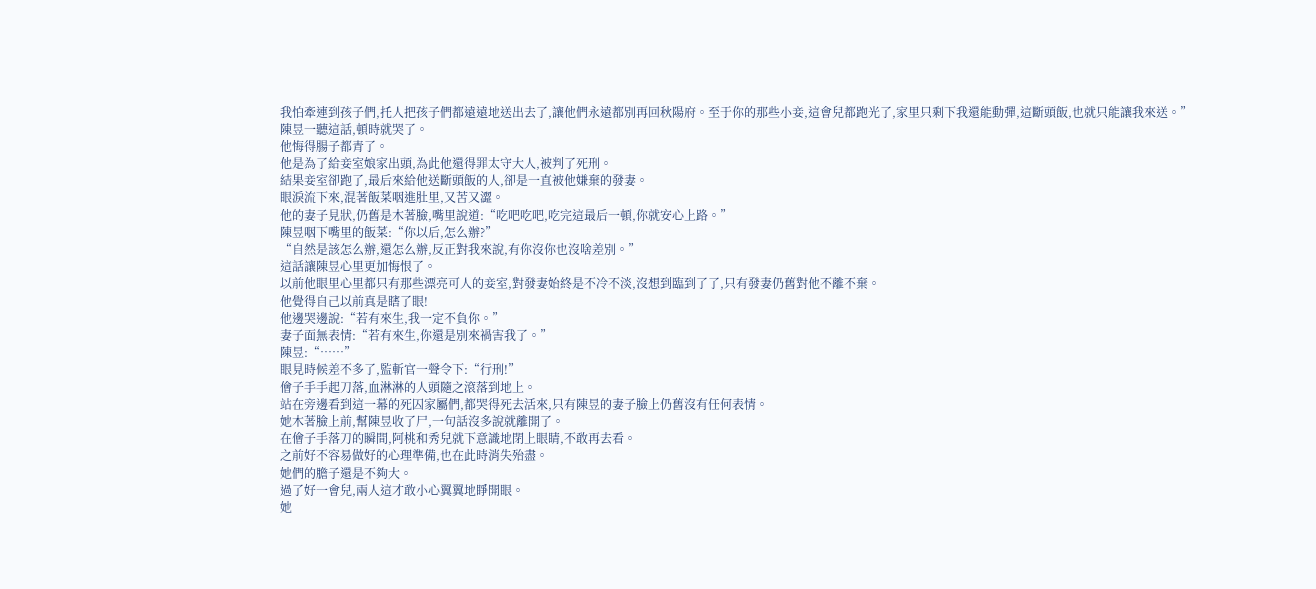我怕牽連到孩子們,托人把孩子們都遠遠地送出去了,讓他們永遠都別再回秋陽府。至于你的那些小妾,這會兒都跑光了,家里只剩下我還能動彈,這斷頭飯,也就只能讓我來送。”
陳昱一聽這話,頓時就哭了。
他悔得腸子都青了。
他是為了給妾室娘家出頭,為此他還得罪太守大人,被判了死刑。
結果妾室卻跑了,最后來給他送斷頭飯的人,卻是一直被他嫌棄的發妻。
眼淚流下來,混著飯菜咽進肚里,又苦又澀。
他的妻子見狀,仍舊是木著臉,嘴里說道:“吃吧吃吧,吃完這最后一頓,你就安心上路。”
陳昱咽下嘴里的飯菜:“你以后,怎么辦?”
“自然是該怎么辦,還怎么辦,反正對我來說,有你沒你也沒啥差別。”
這話讓陳昱心里更加悔恨了。
以前他眼里心里都只有那些漂亮可人的妾室,對發妻始終是不冷不淡,沒想到臨到了了,只有發妻仍舊對他不離不棄。
他覺得自己以前真是瞎了眼!
他邊哭邊說:“若有來生,我一定不負你。”
妻子面無表情:“若有來生,你還是別來禍害我了。”
陳昱:“……”
眼見時候差不多了,監斬官一聲令下:“行刑!”
儈子手手起刀落,血淋淋的人頭隨之滾落到地上。
站在旁邊看到這一幕的死囚家屬們,都哭得死去活來,只有陳昱的妻子臉上仍舊沒有任何表情。
她木著臉上前,幫陳昱收了尸,一句話沒多說就離開了。
在儈子手落刀的瞬間,阿桃和秀兒就下意識地閉上眼睛,不敢再去看。
之前好不容易做好的心理準備,也在此時消失殆盡。
她們的膽子還是不夠大。
過了好一會兒,兩人這才敢小心翼翼地睜開眼。
她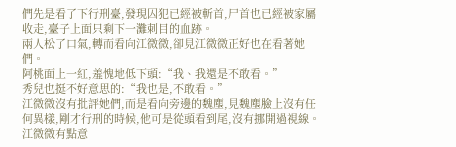們先是看了下行刑臺,發現囚犯已經被斬首,尸首也已經被家屬收走,臺子上面只剩下一灘刺目的血跡。
兩人松了口氣,轉而看向江微微,卻見江微微正好也在看著她們。
阿桃面上一紅,羞愧地低下頭:“我、我還是不敢看。”
秀兒也挺不好意思的:“我也是,不敢看。”
江微微沒有批評她們,而是看向旁邊的魏塵,見魏塵臉上沒有任何異樣,剛才行刑的時候,他可是從頭看到尾,沒有挪開過視線。
江微微有點意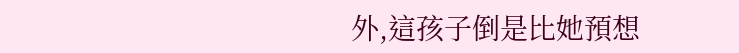外,這孩子倒是比她預想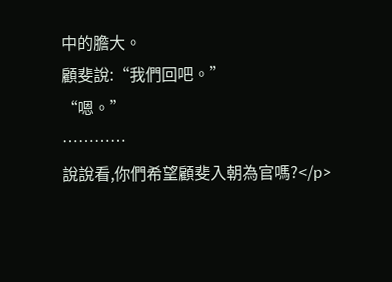中的膽大。
顧斐說:“我們回吧。”
“嗯。”
…………
說說看,你們希望顧斐入朝為官嗎?</p>